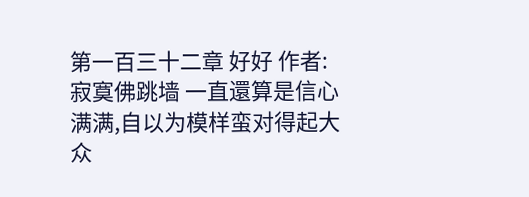第一百三十二章 好好 作者:寂寞佛跳墙 一直還算是信心满满,自以为模样蛮对得起大众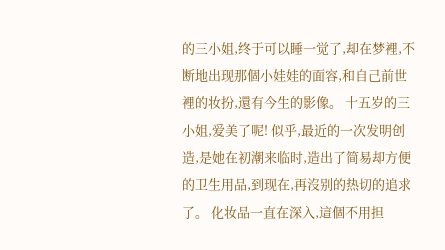的三小姐,终于可以睡一觉了,却在梦裡,不断地出现那個小娃娃的面容,和自己前世裡的妆扮,還有今生的影像。 十五岁的三小姐,爱美了呢! 似乎,最近的一次发明创造,是她在初潮来临时,造出了简易却方便的卫生用品,到现在,再沒别的热切的追求了。 化妆品一直在深入,這個不用担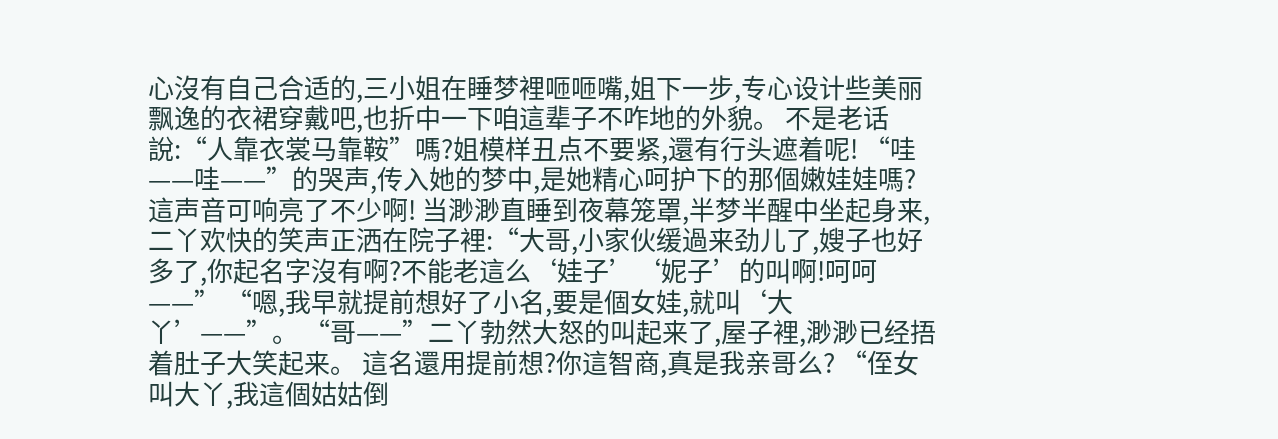心沒有自己合适的,三小姐在睡梦裡咂咂嘴,姐下一步,专心设计些美丽飘逸的衣裙穿戴吧,也折中一下咱這辈子不咋地的外貌。 不是老话說:“人靠衣裳马靠鞍”嗎?姐模样丑点不要紧,還有行头遮着呢! “哇——哇——”的哭声,传入她的梦中,是她精心呵护下的那個嫩娃娃嗎?這声音可响亮了不少啊! 当渺渺直睡到夜幕笼罩,半梦半醒中坐起身来,二丫欢快的笑声正洒在院子裡:“大哥,小家伙缓過来劲儿了,嫂子也好多了,你起名字沒有啊?不能老這么‘娃子’‘妮子’的叫啊!呵呵——” “嗯,我早就提前想好了小名,要是個女娃,就叫‘大丫’——”。 “哥——”二丫勃然大怒的叫起来了,屋子裡,渺渺已经捂着肚子大笑起来。 這名還用提前想?你這智商,真是我亲哥么? “侄女叫大丫,我這個姑姑倒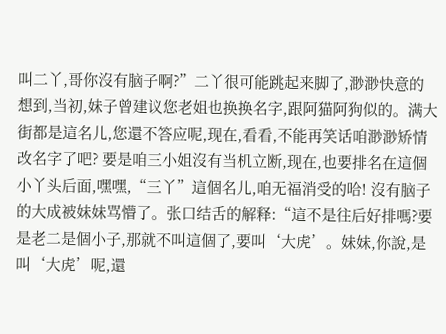叫二丫,哥你沒有脑子啊?”二丫很可能跳起来脚了,渺渺快意的想到,当初,妹子曾建议您老姐也换换名字,跟阿猫阿狗似的。满大街都是這名儿,您還不答应呢,现在,看看,不能再笑话咱渺渺矫情改名字了吧? 要是咱三小姐沒有当机立断,现在,也要排名在這個小丫头后面,嘿嘿,“三丫”這個名儿,咱无福消受的哈! 沒有脑子的大成被妹妹骂懵了。张口结舌的解释:“這不是往后好排嗎?要是老二是個小子,那就不叫這個了,要叫‘大虎’。妹妹,你說,是叫‘大虎’呢,還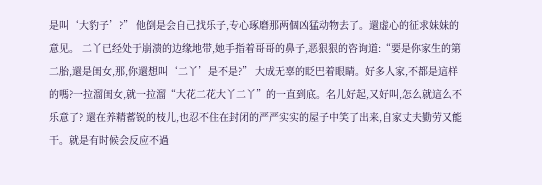是叫‘大豹子’?” 他倒是会自己找乐子,专心琢磨那两個凶猛动物去了。還虚心的征求妹妹的意见。 二丫已经处于崩溃的边缘地带,她手指着哥哥的鼻子,恶狠狠的咨询道:“要是你家生的第二胎,還是闺女,那,你還想叫‘二丫’是不是?” 大成无辜的眨巴着眼睛。好多人家,不都是這样的嗎?一拉溜闺女,就一拉溜“大花二花大丫二丫”的一直到底。名儿好起,又好叫,怎么就這么不乐意了? 還在养精蓄锐的枝儿,也忍不住在封闭的严严实实的屋子中笑了出来,自家丈夫勤劳又能干。就是有时候会反应不過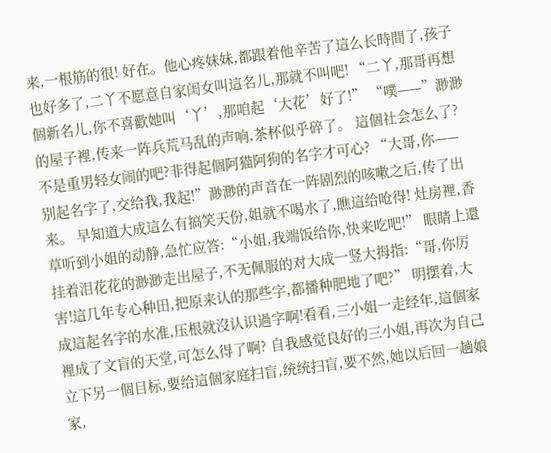来,一根筋的很! 好在。他心疼妹妹,都跟着他辛苦了這么长時間了,孩子也好多了,二丫不愿意自家闺女叫這名儿,那就不叫吧! “二丫,那哥再想個新名儿,你不喜歡她叫‘丫’,那咱起‘大花’好了!” “噗——”渺渺的屋子裡,传来一阵兵荒马乱的声响,茶杯似乎碎了。 這個社会怎么了?不是重男轻女闹的吧?非得起個阿猫阿狗的名字才可心? “大哥,你——别起名字了,交给我,我起!”渺渺的声音在一阵剧烈的咳嗽之后,传了出来。 早知道大成這么有搞笑天份,姐就不喝水了,瞧這给呛得! 灶房裡,香草听到小姐的动静,急忙应答:“小姐,我端饭给你,快来吃吧!” 眼睛上還挂着泪花花的渺渺走出屋子,不无佩服的对大成一竖大拇指:“哥,你厉害!這几年专心种田,把原来认的那些字,都播种肥地了吧?” 明摆着,大成這起名字的水准,压根就沒认识過字啊!看看,三小姐一走经年,這個家裡成了文盲的天堂,可怎么得了啊? 自我感觉良好的三小姐,再次为自己立下另一個目标,要给這個家庭扫盲,统统扫盲,要不然,她以后回一趟娘家,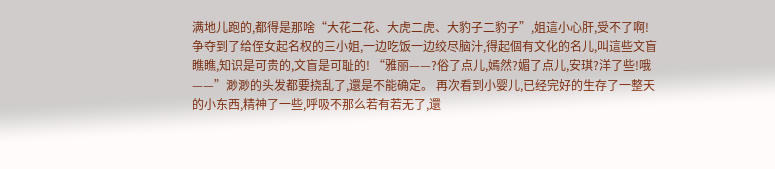满地儿跑的,都得是那啥“大花二花、大虎二虎、大豹子二豹子”,姐這小心肝,受不了啊! 争夺到了给侄女起名权的三小姐,一边吃饭一边绞尽脑汁,得起個有文化的名儿,叫這些文盲瞧瞧,知识是可贵的,文盲是可耻的! “雅丽——?俗了点儿,嫣然?媚了点儿,安琪?洋了些!哦——”渺渺的头发都要挠乱了,還是不能确定。 再次看到小婴儿,已经完好的生存了一整天的小东西,精神了一些,呼吸不那么若有若无了,還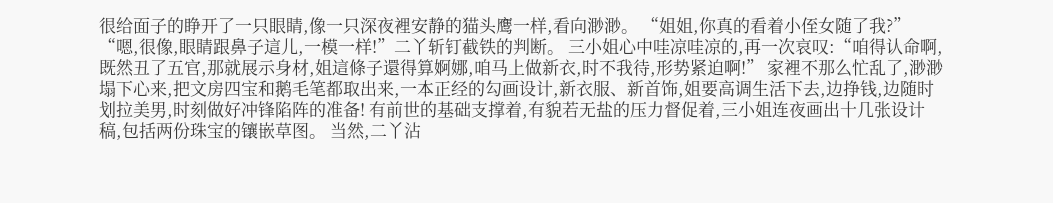很给面子的睁开了一只眼睛,像一只深夜裡安静的猫头鹰一样,看向渺渺。 “姐姐,你真的看着小侄女随了我?” “嗯,很像,眼睛跟鼻子這儿,一模一样!”二丫斩钉截铁的判断。 三小姐心中哇凉哇凉的,再一次哀叹:“咱得认命啊,既然丑了五官,那就展示身材,姐這條子還得算婀娜,咱马上做新衣,时不我待,形势紧迫啊!” 家裡不那么忙乱了,渺渺塌下心来,把文房四宝和鹅毛笔都取出来,一本正经的勾画设计,新衣服、新首饰,姐要高调生活下去,边挣钱,边随时划拉美男,时刻做好冲锋陷阵的准备! 有前世的基础支撑着,有貌若无盐的压力督促着,三小姐连夜画出十几张设计稿,包括两份珠宝的镶嵌草图。 当然,二丫沾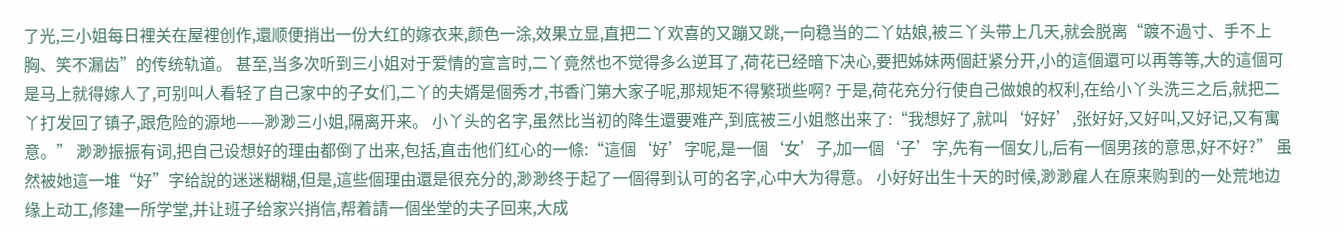了光,三小姐每日裡关在屋裡创作,還顺便捎出一份大红的嫁衣来,颜色一涂,效果立显,直把二丫欢喜的又蹦又跳,一向稳当的二丫姑娘,被三丫头带上几天,就会脱离“踱不過寸、手不上胸、笑不漏齿”的传统轨道。 甚至,当多次听到三小姐对于爱情的宣言时,二丫竟然也不觉得多么逆耳了,荷花已经暗下决心,要把姊妹两個赶紧分开,小的這個還可以再等等,大的這個可是马上就得嫁人了,可别叫人看轻了自己家中的子女们,二丫的夫婿是個秀才,书香门第大家子呢,那规矩不得繁琐些啊? 于是,荷花充分行使自己做娘的权利,在给小丫头洗三之后,就把二丫打发回了镇子,跟危险的源地——渺渺三小姐,隔离开来。 小丫头的名字,虽然比当初的降生還要难产,到底被三小姐憋出来了:“我想好了,就叫‘好好’,张好好,又好叫,又好记,又有寓意。” 渺渺振振有词,把自己设想好的理由都倒了出来,包括,直击他们红心的一條:“這個‘好’字呢,是一個‘女’子,加一個‘子’字,先有一個女儿,后有一個男孩的意思,好不好?” 虽然被她這一堆“好”字给說的迷迷糊糊,但是,這些個理由還是很充分的,渺渺终于起了一個得到认可的名字,心中大为得意。 小好好出生十天的时候,渺渺雇人在原来购到的一处荒地边缘上动工,修建一所学堂,并让班子给家兴捎信,帮着請一個坐堂的夫子回来,大成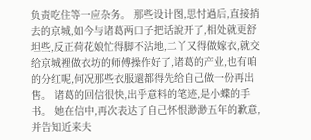负责吃住等一应杂务。 那些设计图,思忖過后,直接捎去的京城,如今与诸葛两口子把话說开了,相处就更舒坦些,反正荷花娘忙得脚不沾地,二丫又得做嫁衣,就交给京城裡做衣坊的师傅操作好了,诸葛的产业,也有咱的分红呢,何况那些衣服還都得先给自己做一份再出售。 诸葛的回信很快,出乎意料的笔迹,是小蝶的手书。 她在信中,再次表达了自己怀恨渺渺五年的歉意,并告知近来夫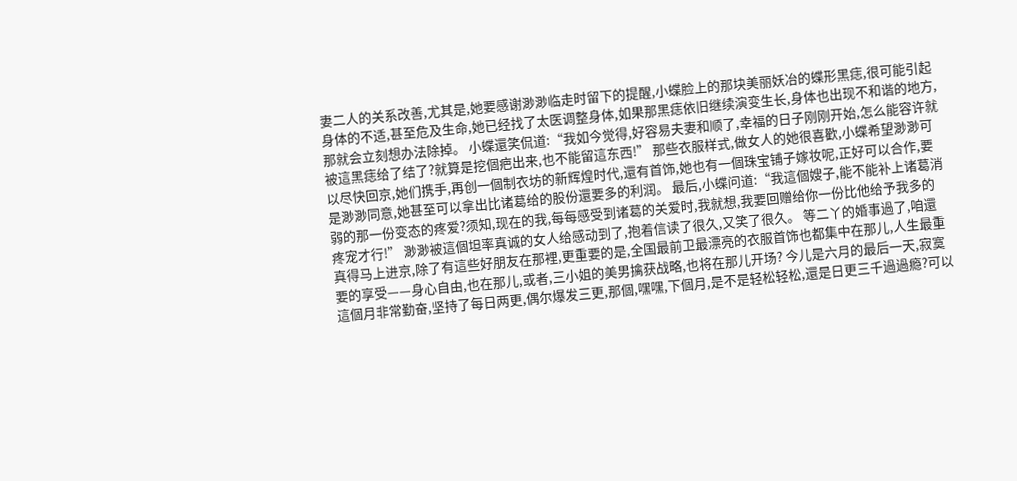妻二人的关系改善,尤其是,她要感谢渺渺临走时留下的提醒,小蝶脸上的那块美丽妖冶的蝶形黑痣,很可能引起身体的不适,甚至危及生命,她已经找了太医调整身体,如果那黑痣依旧继续演变生长,身体也出现不和谐的地方,那就会立刻想办法除掉。 小蝶還笑侃道:“我如今觉得,好容易夫妻和顺了,幸福的日子刚刚开始,怎么能容许就被這黑痣给了结了?就算是挖個疤出来,也不能留這东西!” 那些衣服样式,做女人的她很喜歡,小蝶希望渺渺可以尽快回京,她们携手,再创一個制衣坊的新辉煌时代,還有首饰,她也有一個珠宝铺子嫁妆呢,正好可以合作,要是渺渺同意,她甚至可以拿出比诸葛给的股份還要多的利润。 最后,小蝶问道:“我這個嫂子,能不能补上诸葛消弱的那一份变态的疼爱?须知,现在的我,每每感受到诸葛的关爱时,我就想,我要回赠给你一份比他给予我多的疼宠才行!” 渺渺被這個坦率真诚的女人给感动到了,抱着信读了很久,又笑了很久。 等二丫的婚事過了,咱還真得马上进京,除了有這些好朋友在那裡,更重要的是,全国最前卫最漂亮的衣服首饰也都集中在那儿,人生最重要的享受——身心自由,也在那儿,或者,三小姐的美男擒获战略,也将在那儿开场? 今儿是六月的最后一天,寂寞這個月非常勤奋,坚持了每日两更,偶尔爆发三更,那個,嘿嘿,下個月,是不是轻松轻松,還是日更三千過過瘾?可以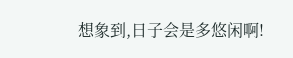想象到,日子会是多悠闲啊!